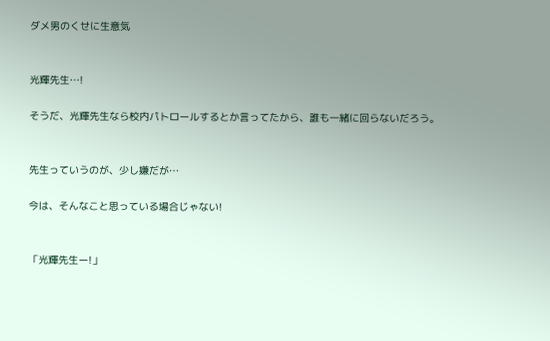ダメ男のくせに生意気


光輝先生…!

そうだ、光輝先生なら校内パトロールするとか言ってたから、誰も一緒に回らないだろう。


先生っていうのが、少し嫌だが…

今は、そんなこと思っている場合じゃない!


「光輝先生ー!」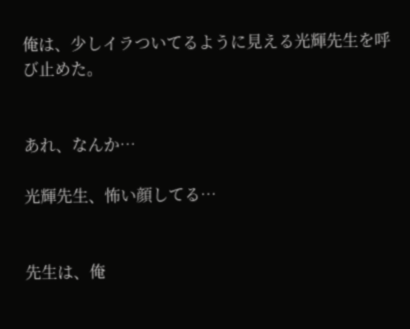俺は、少しイラついてるように見える光輝先生を呼び止めた。


あれ、なんか…

光輝先生、怖い顔してる…


先生は、俺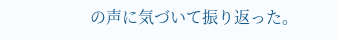の声に気づいて振り返った。